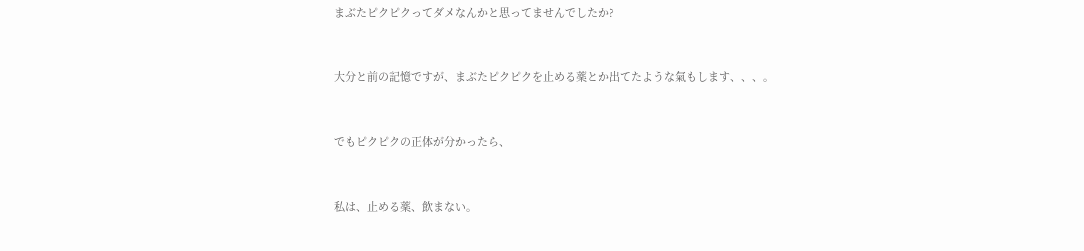まぶたピクピクってダメなんかと思ってませんでしたか?


大分と前の記憶ですが、まぶたピクピクを止める薬とか出てたような氣もします、、、。


でもピクピクの正体が分かったら、


私は、止める薬、飲まない。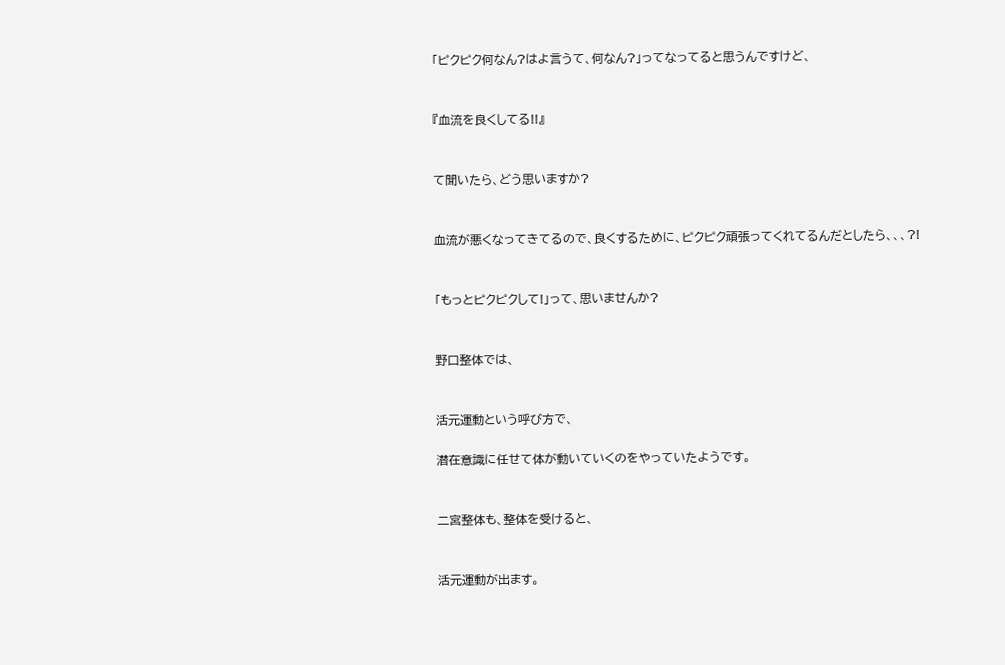「ピクピク何なん?はよ言うて、何なん?」ってなってると思うんですけど、


『血流を良くしてる!!』


て聞いたら、どう思いますか?


血流が悪くなってきてるので、良くするために、ピクピク頑張ってくれてるんだとしたら、、、?!


「もっとピクピクして!」って、思いませんか?


野口整体では、


活元運動という呼び方で、

潜在意識に任せて体が動いていくのをやっていたようです。


二宮整体も、整体を受けると、


活元運動が出ます。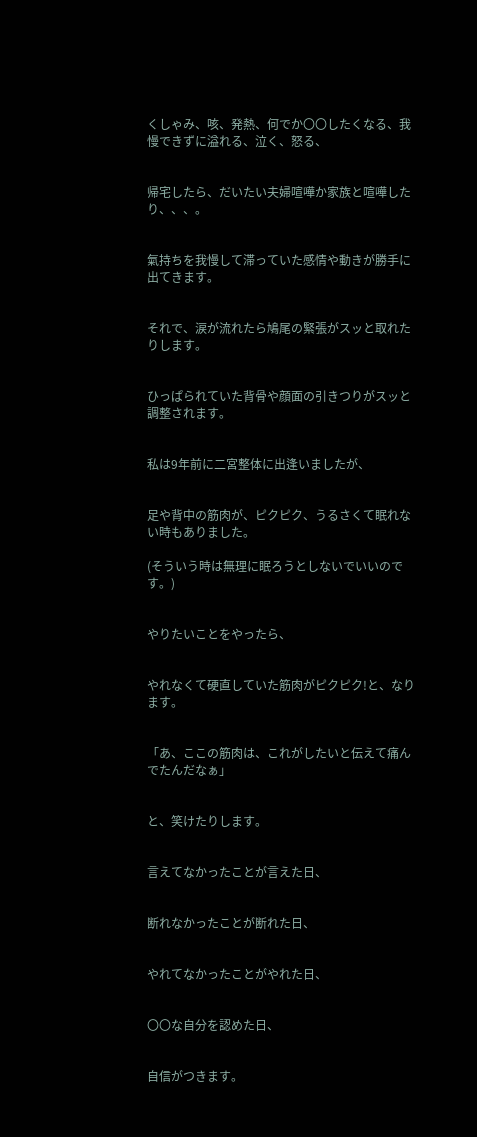くしゃみ、咳、発熱、何でか〇〇したくなる、我慢できずに溢れる、泣く、怒る、


帰宅したら、だいたい夫婦喧嘩か家族と喧嘩したり、、、。


氣持ちを我慢して滞っていた感情や動きが勝手に出てきます。


それで、涙が流れたら鳩尾の緊張がスッと取れたりします。


ひっぱられていた背骨や顔面の引きつりがスッと調整されます。


私は9年前に二宮整体に出逢いましたが、


足や背中の筋肉が、ピクピク、うるさくて眠れない時もありました。

(そういう時は無理に眠ろうとしないでいいのです。)


やりたいことをやったら、


やれなくて硬直していた筋肉がピクピク!と、なります。


「あ、ここの筋肉は、これがしたいと伝えて痛んでたんだなぁ」


と、笑けたりします。


言えてなかったことが言えた日、


断れなかったことが断れた日、


やれてなかったことがやれた日、


〇〇な自分を認めた日、


自信がつきます。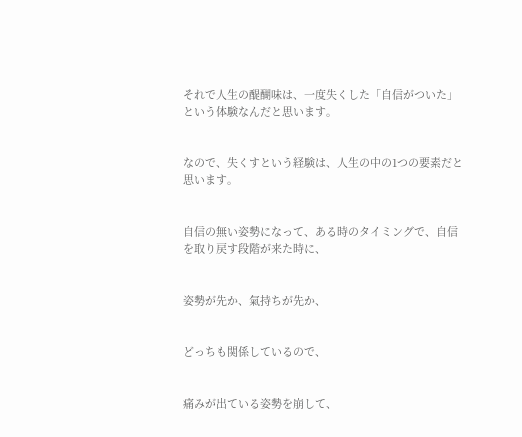それで人生の醍醐味は、一度失くした「自信がついた」という体験なんだと思います。


なので、失くすという経験は、人生の中の1つの要素だと思います。


自信の無い姿勢になって、ある時のタイミングで、自信を取り戻す段階が来た時に、


姿勢が先か、氣持ちが先か、


どっちも関係しているので、


痛みが出ている姿勢を崩して、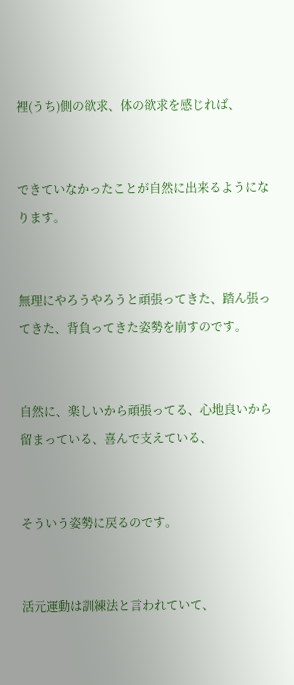裡(うち)側の欲求、体の欲求を感じれば、


できていなかったことが自然に出来るようになります。


無理にやろうやろうと頑張ってきた、踏ん張ってきた、背負ってきた姿勢を崩すのです。


自然に、楽しいから頑張ってる、心地良いから留まっている、喜んで支えている、


そういう姿勢に戻るのです。


活元運動は訓練法と言われていて、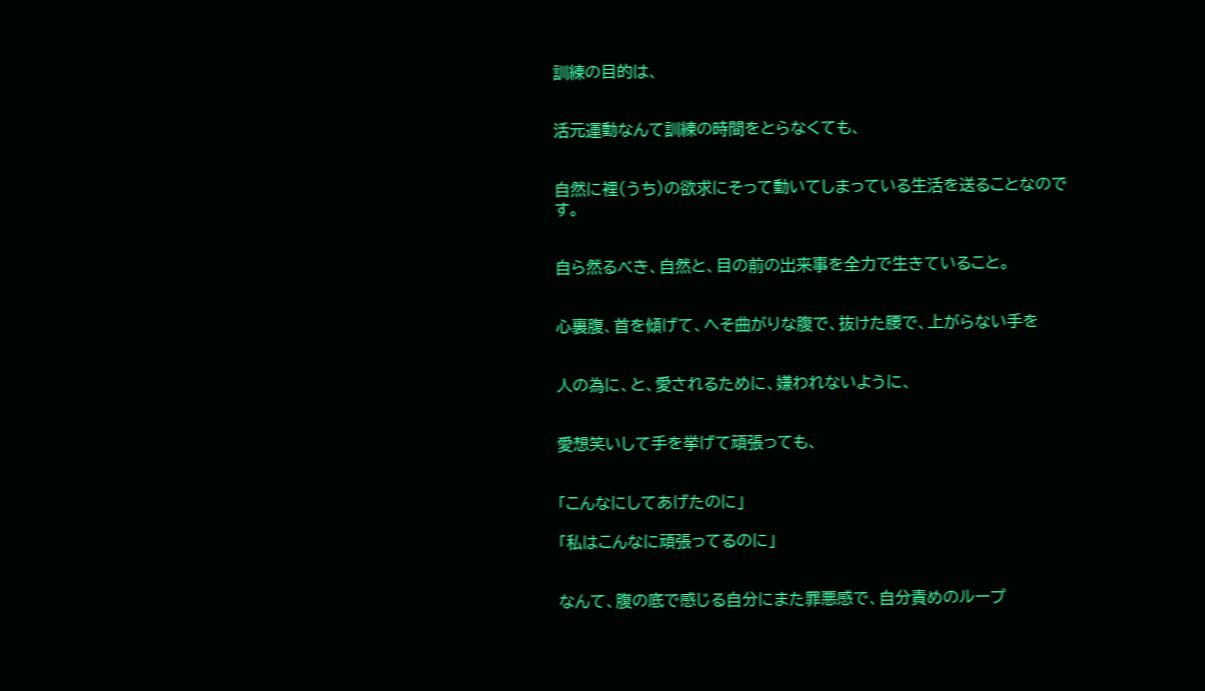訓練の目的は、


活元運動なんて訓練の時間をとらなくても、


自然に裡(うち)の欲求にそって動いてしまっている生活を送ることなのです。


自ら然るべき、自然と、目の前の出来事を全力で生きていること。


心裏腹、首を傾げて、へそ曲がりな腹で、抜けた腰で、上がらない手を


人の為に、と、愛されるために、嫌われないように、


愛想笑いして手を挙げて頑張っても、


「こんなにしてあげたのに」

「私はこんなに頑張ってるのに」


なんて、腹の底で感じる自分にまた罪悪感で、自分責めのループ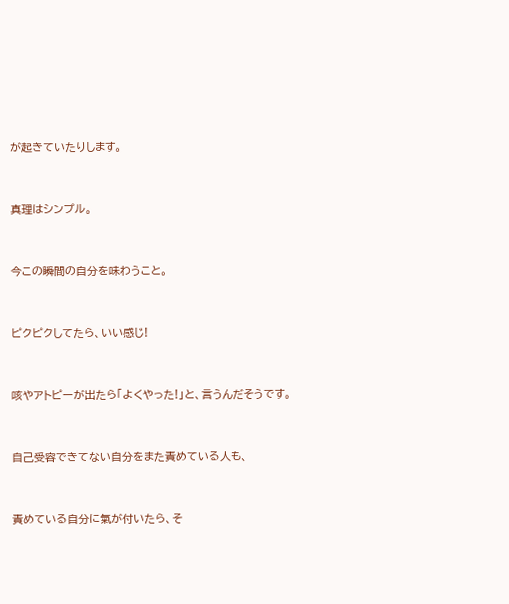が起きていたりします。


真理はシンプル。


今この瞬間の自分を味わうこと。


ピクピクしてたら、いい感じ!


咳やアトピーが出たら「よくやった!」と、言うんだそうです。


自己受容できてない自分をまた責めている人も、


責めている自分に氣が付いたら、そ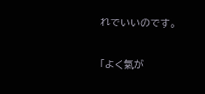れでいいのです。


「よく氣が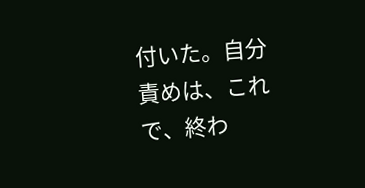付いた。自分責めは、これで、終わ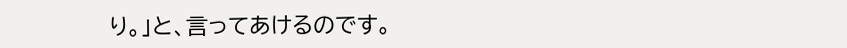り。」と、言ってあけるのです。